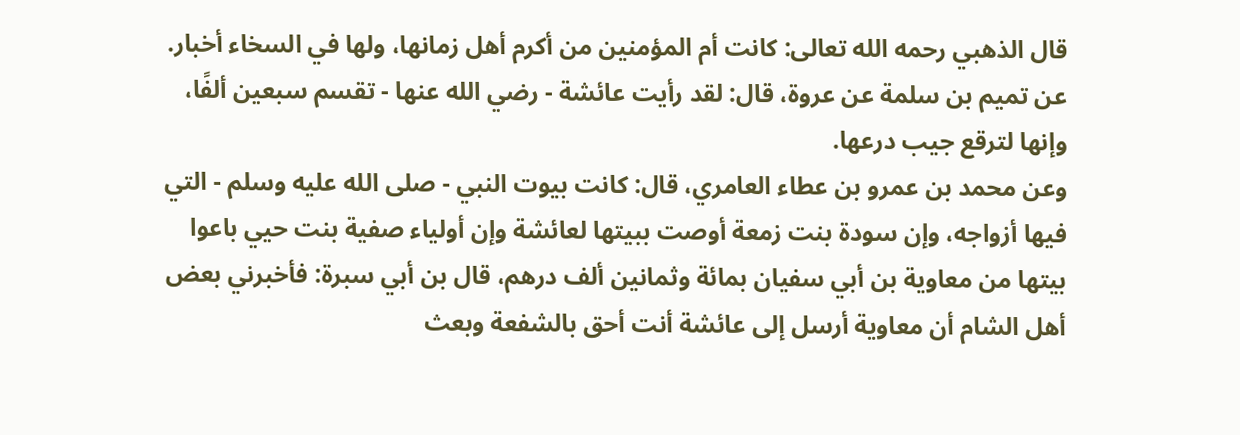قال الذهبي رحمه الله تعالى: كانت أم المؤمنين من أكرم أهل زمانها، ولها في السخاء أخبار.
عن تميم بن سلمة عن عروة، قال: لقد رأيت عائشة - رضي الله عنها - تقسم سبعين ألفًا، وإنها لترقع جيب درعها.
وعن محمد بن عمرو بن عطاء العامري، قال: كانت بيوت النبي - صلى الله عليه وسلم - التي فيها أزواجه، وإن سودة بنت زمعة أوصت ببيتها لعائشة وإن أولياء صفية بنت حيي باعوا بيتها من معاوية بن أبي سفيان بمائة وثمانين ألف درهم، قال بن أبي سبرة: فأخبرني بعض أهل الشام أن معاوية أرسل إلى عائشة أنت أحق بالشفعة وبعث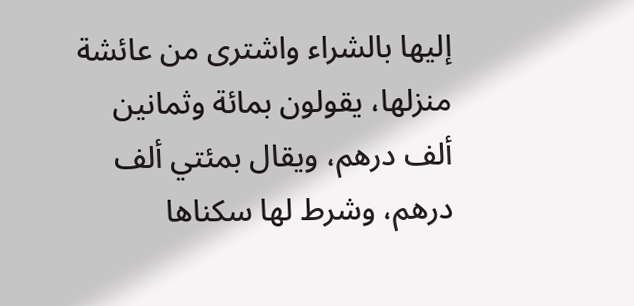إليها بالشراء واشترى من عائشة منزلها، يقولون بمائة وثمانين ألف درهم، ويقال بمئتي ألف درهم، وشرط لها سكناها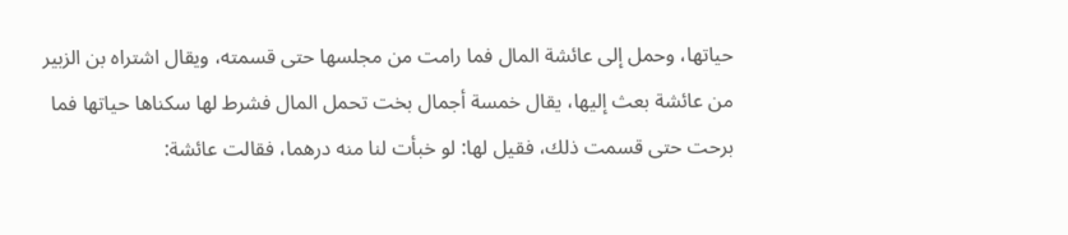حياتها، وحمل إلى عائشة المال فما رامت من مجلسها حتى قسمته، ويقال اشتراه بن الزبير من عائشة بعث إليها، يقال خمسة أجمال بخت تحمل المال فشرط لها سكناها حياتها فما برحت حتى قسمت ذلك، فقيل لها: لو خبأت لنا منه درهما، فقالت عائشة: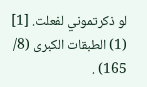لو ذكرتموني لفعلت. [1]
(1) الطبقات الكبرى (8/ 165) .